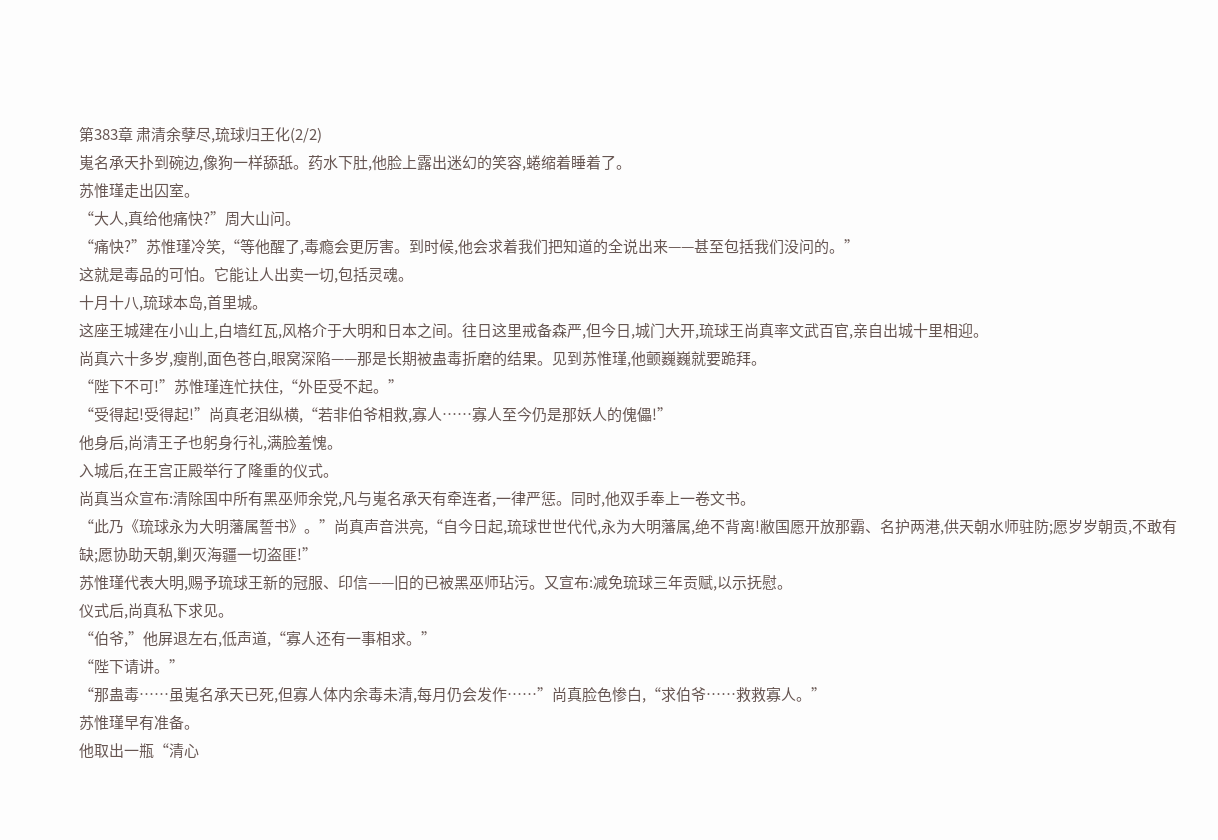第383章 肃清余孽尽,琉球归王化(2/2)
嵬名承天扑到碗边,像狗一样舔舐。药水下肚,他脸上露出迷幻的笑容,蜷缩着睡着了。
苏惟瑾走出囚室。
“大人,真给他痛快?”周大山问。
“痛快?”苏惟瑾冷笑,“等他醒了,毒瘾会更厉害。到时候,他会求着我们把知道的全说出来——甚至包括我们没问的。”
这就是毒品的可怕。它能让人出卖一切,包括灵魂。
十月十八,琉球本岛,首里城。
这座王城建在小山上,白墙红瓦,风格介于大明和日本之间。往日这里戒备森严,但今日,城门大开,琉球王尚真率文武百官,亲自出城十里相迎。
尚真六十多岁,瘦削,面色苍白,眼窝深陷——那是长期被蛊毒折磨的结果。见到苏惟瑾,他颤巍巍就要跪拜。
“陛下不可!”苏惟瑾连忙扶住,“外臣受不起。”
“受得起!受得起!”尚真老泪纵横,“若非伯爷相救,寡人……寡人至今仍是那妖人的傀儡!”
他身后,尚清王子也躬身行礼,满脸羞愧。
入城后,在王宫正殿举行了隆重的仪式。
尚真当众宣布:清除国中所有黑巫师余党,凡与嵬名承天有牵连者,一律严惩。同时,他双手奉上一卷文书。
“此乃《琉球永为大明藩属誓书》。”尚真声音洪亮,“自今日起,琉球世世代代,永为大明藩属,绝不背离!敝国愿开放那霸、名护两港,供天朝水师驻防;愿岁岁朝贡,不敢有缺;愿协助天朝,剿灭海疆一切盗匪!”
苏惟瑾代表大明,赐予琉球王新的冠服、印信——旧的已被黑巫师玷污。又宣布:减免琉球三年贡赋,以示抚慰。
仪式后,尚真私下求见。
“伯爷,”他屏退左右,低声道,“寡人还有一事相求。”
“陛下请讲。”
“那蛊毒……虽嵬名承天已死,但寡人体内余毒未清,每月仍会发作……”尚真脸色惨白,“求伯爷……救救寡人。”
苏惟瑾早有准备。
他取出一瓶“清心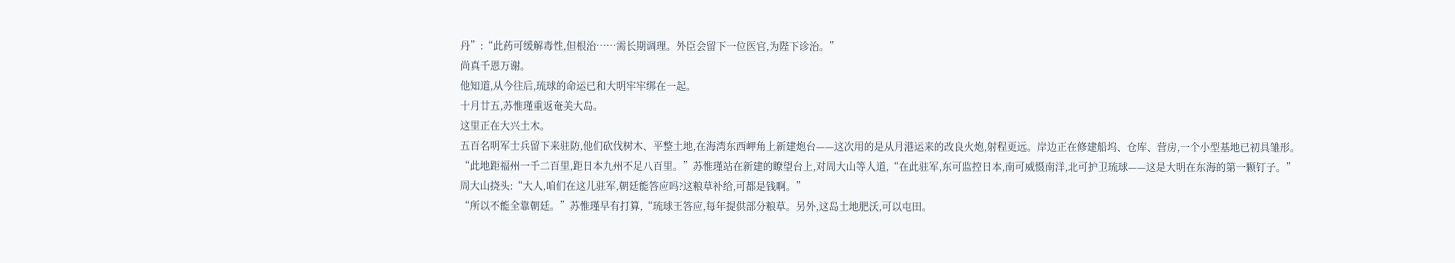丹”:“此药可缓解毒性,但根治……需长期调理。外臣会留下一位医官,为陛下诊治。”
尚真千恩万谢。
他知道,从今往后,琉球的命运已和大明牢牢绑在一起。
十月廿五,苏惟瑾重返奄美大岛。
这里正在大兴土木。
五百名明军士兵留下来驻防,他们砍伐树木、平整土地,在海湾东西岬角上新建炮台——这次用的是从月港运来的改良火炮,射程更远。岸边正在修建船坞、仓库、营房,一个小型基地已初具雏形。
“此地距福州一千二百里,距日本九州不足八百里。”苏惟瑾站在新建的瞭望台上,对周大山等人道,“在此驻军,东可监控日本,南可威慑南洋,北可护卫琉球——这是大明在东海的第一颗钉子。”
周大山挠头:“大人,咱们在这儿驻军,朝廷能答应吗?这粮草补给,可都是钱啊。”
“所以不能全靠朝廷。”苏惟瑾早有打算,“琉球王答应,每年提供部分粮草。另外,这岛土地肥沃,可以屯田。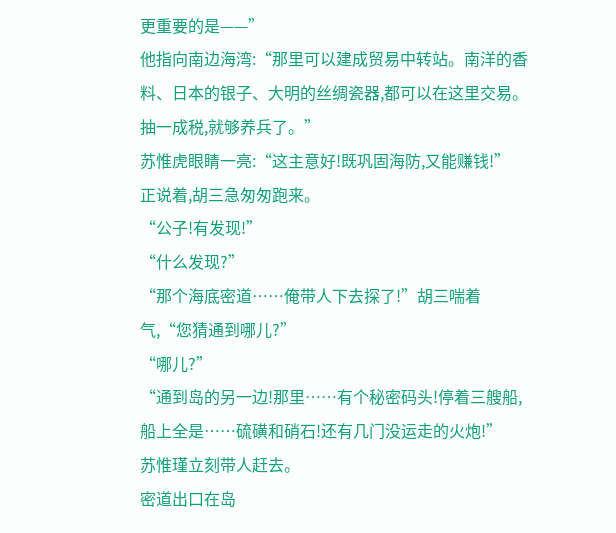更重要的是——”
他指向南边海湾:“那里可以建成贸易中转站。南洋的香料、日本的银子、大明的丝绸瓷器,都可以在这里交易。抽一成税,就够养兵了。”
苏惟虎眼睛一亮:“这主意好!既巩固海防,又能赚钱!”
正说着,胡三急匆匆跑来。
“公子!有发现!”
“什么发现?”
“那个海底密道……俺带人下去探了!”胡三喘着气,“您猜通到哪儿?”
“哪儿?”
“通到岛的另一边!那里……有个秘密码头!停着三艘船,船上全是……硫磺和硝石!还有几门没运走的火炮!”
苏惟瑾立刻带人赶去。
密道出口在岛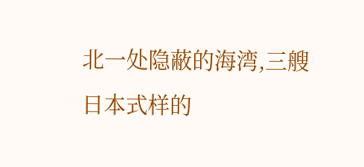北一处隐蔽的海湾,三艘日本式样的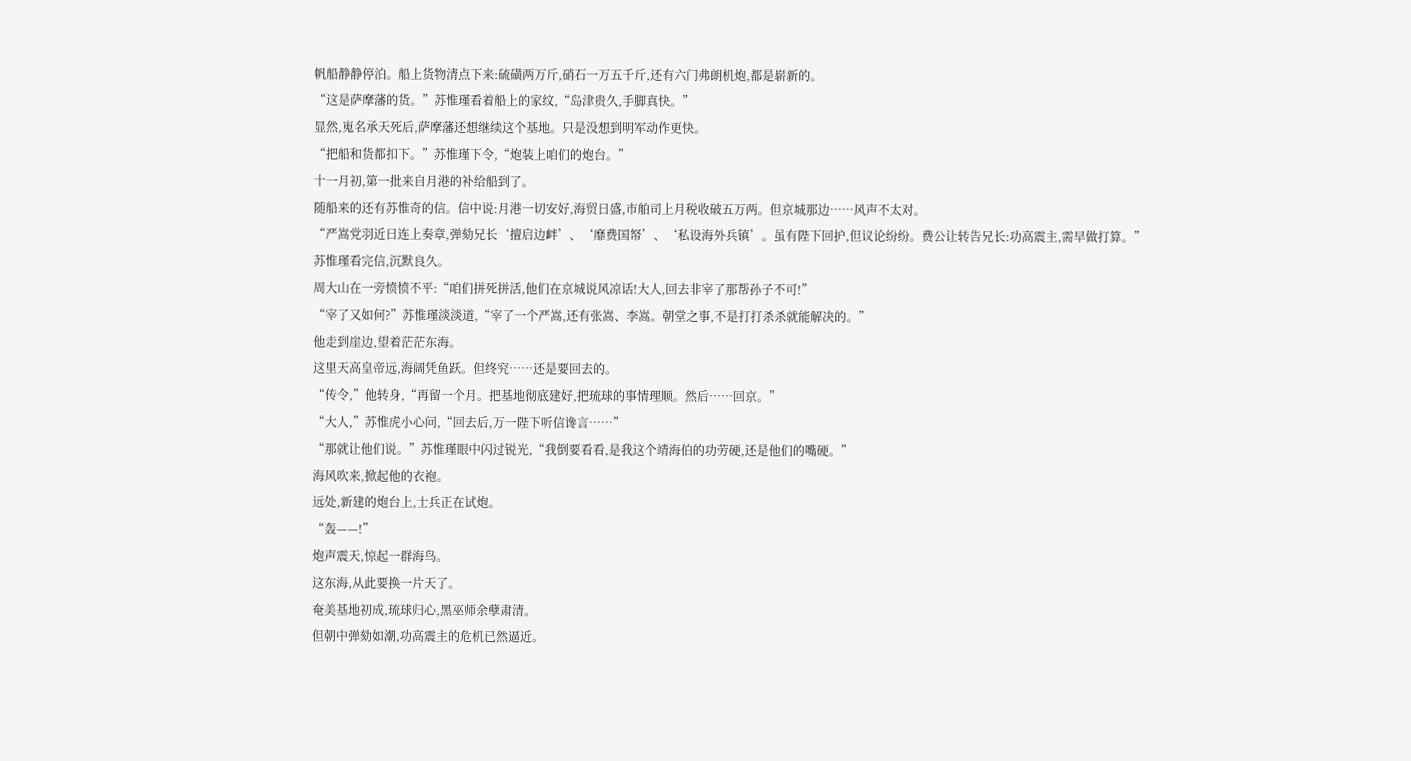帆船静静停泊。船上货物清点下来:硫磺两万斤,硝石一万五千斤,还有六门弗朗机炮,都是崭新的。
“这是萨摩藩的货。”苏惟瑾看着船上的家纹,“岛津贵久,手脚真快。”
显然,嵬名承天死后,萨摩藩还想继续这个基地。只是没想到明军动作更快。
“把船和货都扣下。”苏惟瑾下令,“炮装上咱们的炮台。”
十一月初,第一批来自月港的补给船到了。
随船来的还有苏惟奇的信。信中说:月港一切安好,海贸日盛,市舶司上月税收破五万两。但京城那边……风声不太对。
“严嵩党羽近日连上奏章,弹劾兄长‘擅启边衅’、‘靡费国帑’、‘私设海外兵镇’。虽有陛下回护,但议论纷纷。费公让转告兄长:功高震主,需早做打算。”
苏惟瑾看完信,沉默良久。
周大山在一旁愤愤不平:“咱们拼死拼活,他们在京城说风凉话!大人,回去非宰了那帮孙子不可!”
“宰了又如何?”苏惟瑾淡淡道,“宰了一个严嵩,还有张嵩、李嵩。朝堂之事,不是打打杀杀就能解决的。”
他走到崖边,望着茫茫东海。
这里天高皇帝远,海阔凭鱼跃。但终究……还是要回去的。
“传令,”他转身,“再留一个月。把基地彻底建好,把琉球的事情理顺。然后……回京。”
“大人,”苏惟虎小心问,“回去后,万一陛下听信谗言……”
“那就让他们说。”苏惟瑾眼中闪过锐光,“我倒要看看,是我这个靖海伯的功劳硬,还是他们的嘴硬。”
海风吹来,掀起他的衣袍。
远处,新建的炮台上,士兵正在试炮。
“轰——!”
炮声震天,惊起一群海鸟。
这东海,从此要换一片天了。
奄美基地初成,琉球归心,黑巫师余孽肃清。
但朝中弹劾如潮,功高震主的危机已然逼近。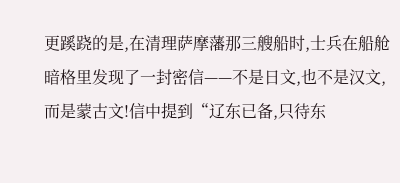更蹊跷的是,在清理萨摩藩那三艘船时,士兵在船舱暗格里发现了一封密信——不是日文,也不是汉文,而是蒙古文!信中提到“辽东已备,只待东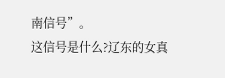南信号”。
这信号是什么?辽东的女真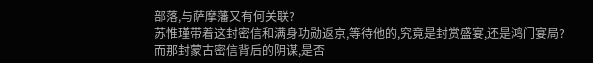部落,与萨摩藩又有何关联?
苏惟瑾带着这封密信和满身功勋返京,等待他的,究竟是封赏盛宴,还是鸿门宴局?
而那封蒙古密信背后的阴谋,是否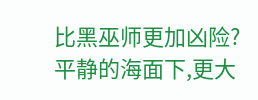比黑巫师更加凶险?
平静的海面下,更大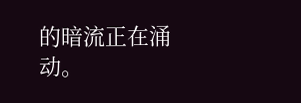的暗流正在涌动。